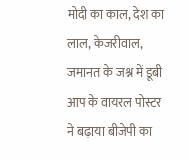मोदी का काल, देश का लाल, केजरीवाल, जमानत के जश्न में डूबी आप के वायरल पोस्टर ने बढ़ाया बीजेपी का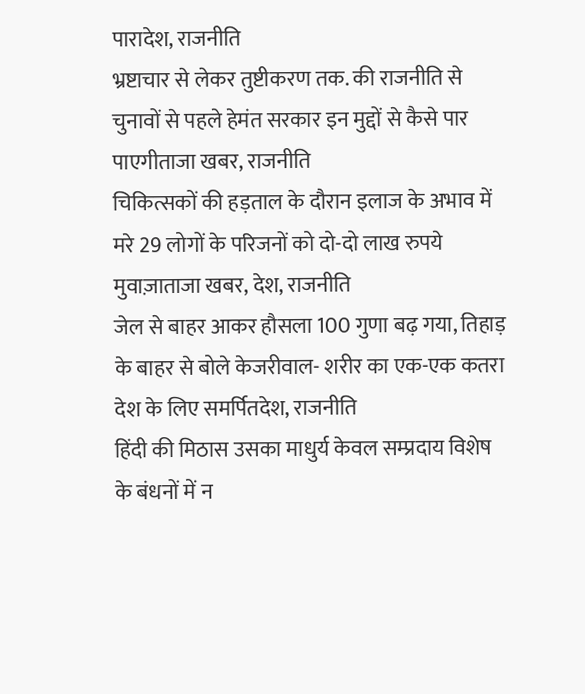पारादेश, राजनीति
भ्रष्टाचार से लेकर तुष्टीकरण तक. की राजनीति से चुनावों से पहले हेमंत सरकार इन मुद्दों से कैसे पार पाएगीताजा खबर, राजनीति
चिकित्सकों की हड़ताल के दौरान इलाज के अभाव में मरे 29 लोगों के परिजनों को दो-दो लाख रुपये मुवाज़ाताजा खबर, देश, राजनीति
जेल से बाहर आकर हौसला 100 गुणा बढ़ गया, तिहाड़ के बाहर से बोले केजरीवाल- शरीर का एक-एक कतरा देश के लिए समर्पितदेश, राजनीति
हिंदी की मिठास उसका माधुर्य केवल सम्प्रदाय विशेष के बंधनों में न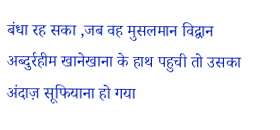बंधा रह सका ,जब वह मुसलमान विद्वान अब्दुर्रहीम खानेखाना के हाथ पहुची तो उसका अंदाज़ सूफियाना हो गया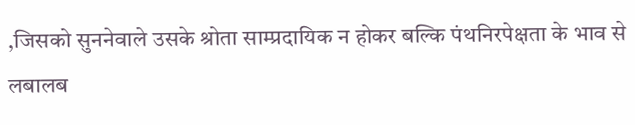,जिसको सुननेवाले उसके श्रोता साम्प्रदायिक न होकर बल्कि पंथनिरपेक्षता के भाव से लबालब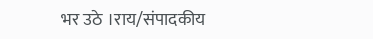भर उठे ।राय/संपादकीय